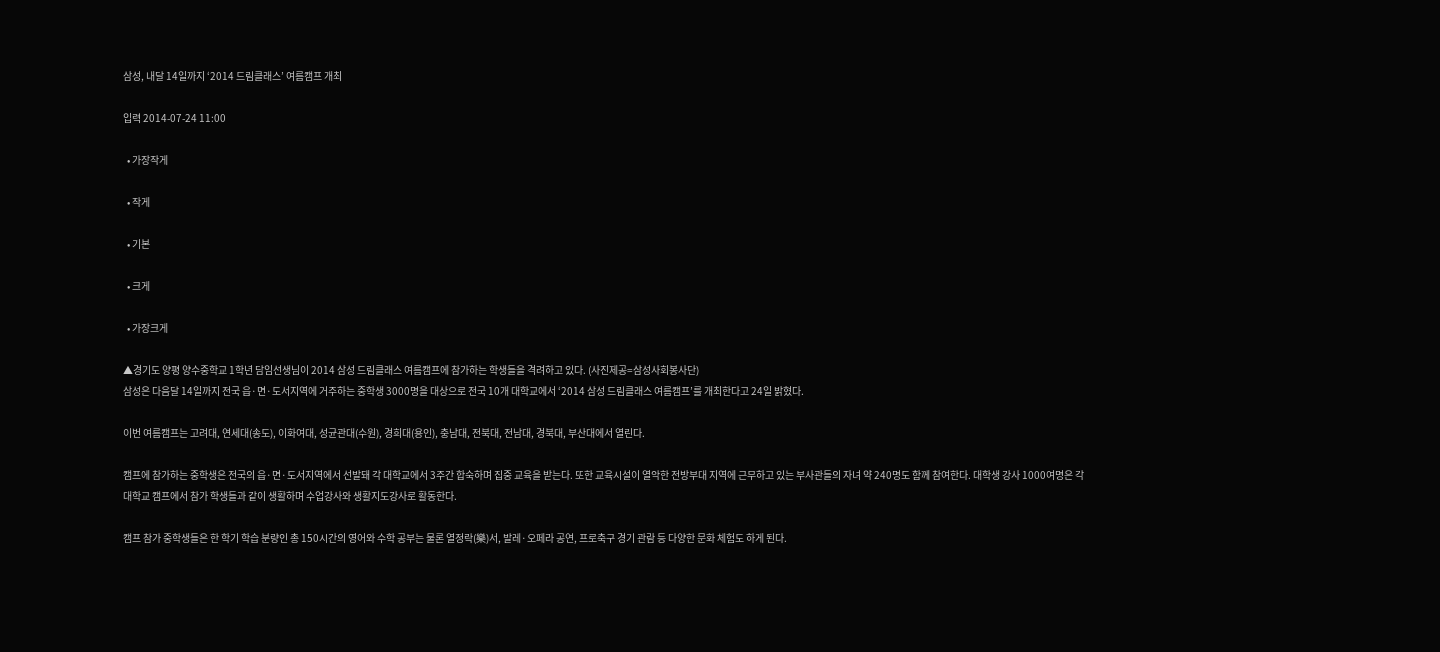삼성, 내달 14일까지 ‘2014 드림클래스’ 여름캠프 개최

입력 2014-07-24 11:00

  • 가장작게

  • 작게

  • 기본

  • 크게

  • 가장크게

▲경기도 양평 양수중학교 1학년 담임선생님이 2014 삼성 드림클래스 여름캠프에 참가하는 학생들을 격려하고 있다. (사진제공=삼성사회봉사단)
삼성은 다음달 14일까지 전국 읍·면·도서지역에 거주하는 중학생 3000명을 대상으로 전국 10개 대학교에서 ‘2014 삼성 드림클래스 여름캠프’를 개최한다고 24일 밝혔다.

이번 여름캠프는 고려대, 연세대(송도), 이화여대, 성균관대(수원), 경희대(용인), 충남대, 전북대, 전남대, 경북대, 부산대에서 열린다.

캠프에 참가하는 중학생은 전국의 읍·면·도서지역에서 선발돼 각 대학교에서 3주간 합숙하며 집중 교육을 받는다. 또한 교육시설이 열악한 전방부대 지역에 근무하고 있는 부사관들의 자녀 약 240명도 함께 참여한다. 대학생 강사 1000여명은 각 대학교 캠프에서 참가 학생들과 같이 생활하며 수업강사와 생활지도강사로 활동한다.

캠프 참가 중학생들은 한 학기 학습 분량인 총 150시간의 영어와 수학 공부는 물론 열정락(樂)서, 발레·오페라 공연, 프로축구 경기 관람 등 다양한 문화 체험도 하게 된다.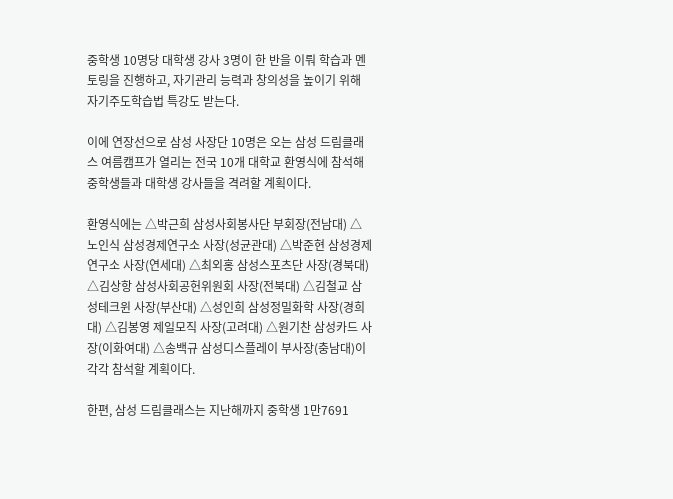중학생 10명당 대학생 강사 3명이 한 반을 이뤄 학습과 멘토링을 진행하고, 자기관리 능력과 창의성을 높이기 위해 자기주도학습법 특강도 받는다.

이에 연장선으로 삼성 사장단 10명은 오는 삼성 드림클래스 여름캠프가 열리는 전국 10개 대학교 환영식에 참석해 중학생들과 대학생 강사들을 격려할 계획이다.

환영식에는 △박근희 삼성사회봉사단 부회장(전남대) △노인식 삼성경제연구소 사장(성균관대) △박준현 삼성경제연구소 사장(연세대) △최외홍 삼성스포츠단 사장(경북대) △김상항 삼성사회공헌위원회 사장(전북대) △김철교 삼성테크윈 사장(부산대) △성인희 삼성정밀화학 사장(경희대) △김봉영 제일모직 사장(고려대) △원기찬 삼성카드 사장(이화여대) △송백규 삼성디스플레이 부사장(충남대)이 각각 참석할 계획이다.

한편, 삼성 드림클래스는 지난해까지 중학생 1만7691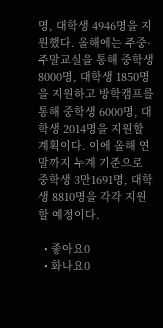명, 대학생 4946명을 지원했다. 올해에는 주중·주말교실을 통해 중학생 8000명, 대학생 1850명을 지원하고 방학캠프를 통해 중학생 6000명, 대학생 2014명을 지원할 계획이다. 이에 올해 연말까지 누계 기준으로 중학생 3만1691명, 대학생 8810명을 각각 지원할 예정이다.

  • 좋아요0
  • 화나요0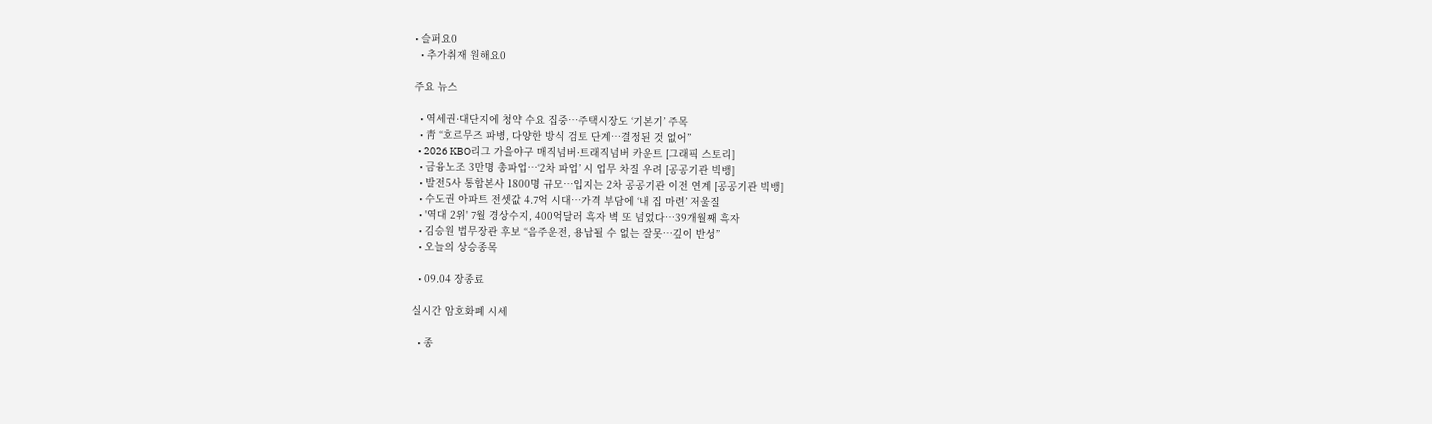• 슬퍼요0
  • 추가취재 원해요0

주요 뉴스

  • 역세권·대단지에 청약 수요 집중…주택시장도 ‘기본기’ 주목
  • 靑 “호르무즈 파병, 다양한 방식 검토 단계…결정된 것 없어”
  • 2026 KBO리그 가을야구 매직넘버·트래직넘버 카운트 [그래픽 스토리]
  • 금융노조 3만명 총파업⋯‘2차 파업’ 시 업무 차질 우려 [공공기관 빅뱅]
  • 발전5사 통합본사 1800명 규모…입지는 2차 공공기관 이전 연계 [공공기관 빅뱅]
  • 수도권 아파트 전셋값 4.7억 시대⋯가격 부담에 ‘내 집 마련’ 저울질
  • '역대 2위' 7월 경상수지, 400억달러 흑자 벽 또 넘었다⋯39개월째 흑자
  • 김승원 법무장관 후보 “음주운전, 용납될 수 없는 잘못…깊이 반성”
  • 오늘의 상승종목

  • 09.04 장종료

실시간 암호화폐 시세

  • 종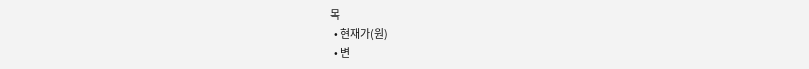목
  • 현재가(원)
  • 변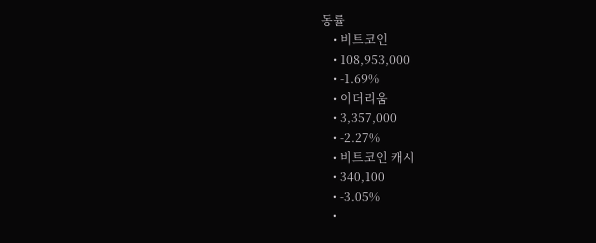동률
    • 비트코인
    • 108,953,000
    • -1.69%
    • 이더리움
    • 3,357,000
    • -2.27%
    • 비트코인 캐시
    • 340,100
    • -3.05%
    •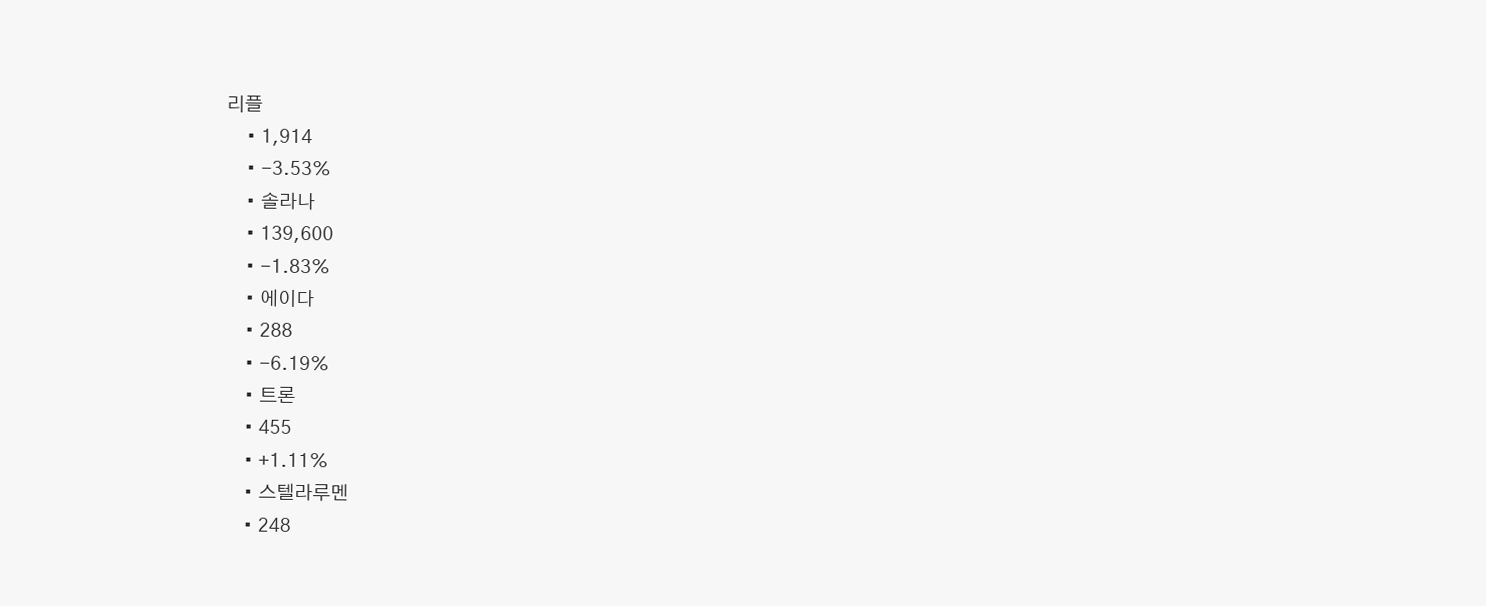리플
    • 1,914
    • -3.53%
    • 솔라나
    • 139,600
    • -1.83%
    • 에이다
    • 288
    • -6.19%
    • 트론
    • 455
    • +1.11%
    • 스텔라루멘
    • 248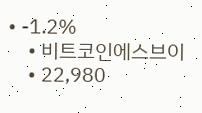• -1.2%
    • 비트코인에스브이
    • 22,980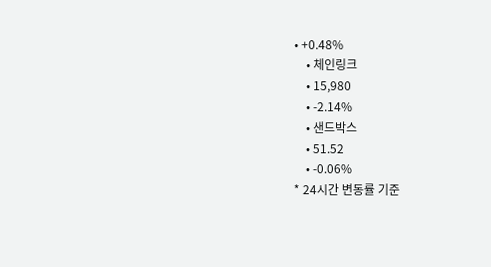• +0.48%
    • 체인링크
    • 15,980
    • -2.14%
    • 샌드박스
    • 51.52
    • -0.06%
* 24시간 변동률 기준